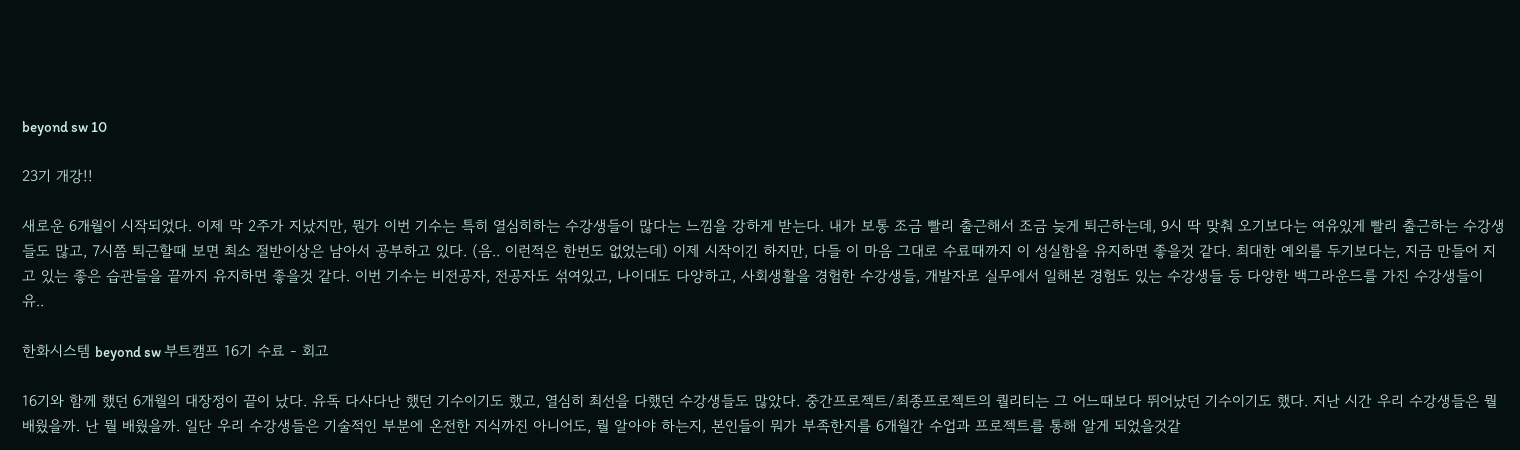beyond sw 10

23기 개강!!

새로운 6개월이 시작되었다. 이제 막 2주가 지났지만, 뭔가 이번 기수는 특히 열심히하는 수강생들이 많다는 느낌을 강하게 받는다. 내가 보통 조금 빨리 출근해서 조금 늦게 퇴근하는데, 9시 딱 맞춰 오기보다는 여유있게 빨리 출근하는 수강생들도 많고, 7시쯤 퇴근할때 보면 최소 절반이상은 남아서 공부하고 있다. (음.. 이런적은 한번도 없었는데) 이제 시작이긴 하지만, 다들 이 마음 그대로 수료때까지 이 성실함을 유지하면 좋을것 같다. 최대한 예외를 두기보다는, 지금 만들어 지고 있는 좋은 습관들을 끝까지 유지하면 좋을것 같다. 이번 기수는 비전공자, 전공자도 섞여있고, 나이대도 다양하고, 사회생활을 경험한 수강생들, 개발자로 실무에서 일해본 경험도 있는 수강생들 등 다양한 백그라운드를 가진 수강생들이 유..

한화시스템 beyond sw 부트캠프 16기 수료 - 회고

16기와 함께 했던 6개월의 대장정이 끝이 났다. 유독 다사다난 했던 기수이기도 했고, 열심히 최선을 다했던 수강생들도 많았다. 중간프로젝트/최종프로젝트의 퀄리티는 그 어느때보다 뛰어났던 기수이기도 했다. 지난 시간 우리 수강생들은 뭘 배웠을까. 난 뭘 배웠을까. 일단 우리 수강생들은 기술적인 부분에 온전한 지식까진 아니어도, 뭘 알아야 하는지, 본인들이 뭐가 부족한지를 6개월간 수업과 프로젝트를 통해 알게 되었을것같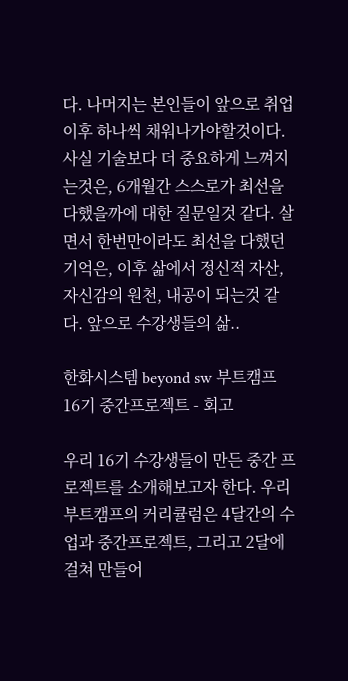다. 나머지는 본인들이 앞으로 취업이후 하나씩 채워나가야할것이다. 사실 기술보다 더 중요하게 느껴지는것은, 6개월간 스스로가 최선을 다했을까에 대한 질문일것 같다. 살면서 한번만이라도 최선을 다했던 기억은, 이후 삶에서 정신적 자산, 자신감의 원천, 내공이 되는것 같다. 앞으로 수강생들의 삶..

한화시스템 beyond sw 부트캠프 16기 중간프로젝트 - 회고

우리 16기 수강생들이 만든 중간 프로젝트를 소개해보고자 한다. 우리 부트캠프의 커리큘럼은 4달간의 수업과 중간프로젝트, 그리고 2달에 걸쳐 만들어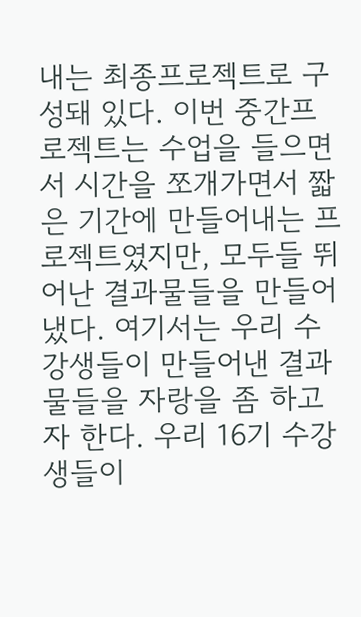내는 최종프로젝트로 구성돼 있다. 이번 중간프로젝트는 수업을 들으면서 시간을 쪼개가면서 짧은 기간에 만들어내는 프로젝트였지만, 모두들 뛰어난 결과물들을 만들어냈다. 여기서는 우리 수강생들이 만들어낸 결과물들을 자랑을 좀 하고자 한다. 우리 16기 수강생들이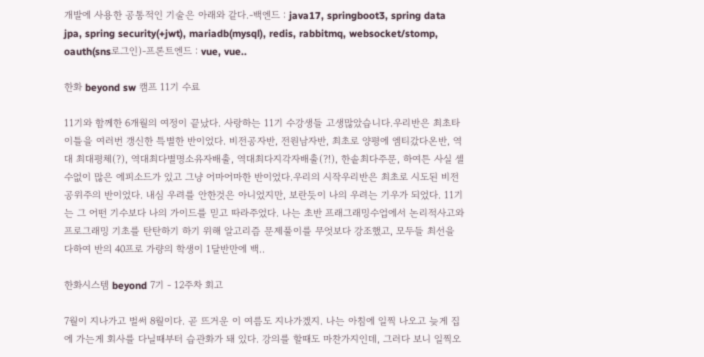개발에 사용한 공통적인 기술은 아래와 같다.-백엔드 : java17, springboot3, spring data jpa, spring security(+jwt), mariadb(mysql), redis, rabbitmq, websocket/stomp, oauth(sns로그인)-프론트엔드 : vue, vue..

한화 beyond sw 캠프 11기 수료

11기와 함께한 6개월의 여정이 끝났다. 사랑하는 11기 수강생들 고생많았습니다.우리반은 최초타이틀을 여러번 갱신한 특별한 반이었다. 비전공자반, 전원남자반, 최초로 양평에 엠티갔다온반, 역대 최대평체(?), 역대최다별명소유자배출, 역대최다지각자배출(?!), 한솥최다주문, 하여튼 사실 셀수없이 많은 에피소드가 있고 그냥 어마어마한 반이었다.우리의 시작우리반은 최초로 시도된 비전공위주의 반이었다. 내심 우려를 안한것은 아니었지만, 보란듯이 나의 우려는 기우가 되었다. 11기는 그 어떤 기수보다 나의 가이드를 믿고 따라주었다. 나는 초반 프래그래밍수업에서 논리적사고와 프로그래밍 기초를 탄탄하기 하기 위해 알고리즘 문제풀이를 무엇보다 강조했고, 모두들 최선을 다하여 반의 40프로 가량의 학생이 1달반만에 백..

한화시스템 beyond 7기 - 12주차 회고

7월이 지나가고 벌써 8월이다. 곧 뜨거운 이 여름도 지나가겠지. 나는 아침에 일찍 나오고 늦게 집에 가는게 회사를 다닐때부터 습관화가 돼 있다. 강의를 할때도 마찬가지인데, 그러다 보니 일찍오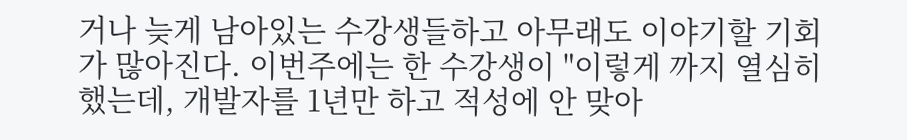거나 늦게 남아있는 수강생들하고 아무래도 이야기할 기회가 많아진다. 이번주에는 한 수강생이 "이렇게 까지 열심히 했는데, 개발자를 1년만 하고 적성에 안 맞아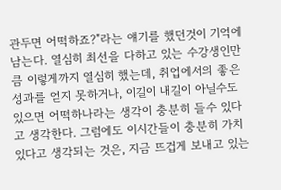관두면 어떡하죠?"라는 얘기를 했던것이 기억에 남는다. 열심히 최선을 다하고 있는 수강생인만큼 이렇게까지 열심히 했는데, 취업에서의 좋은 성과를 얻지 못하거나, 이길이 내길이 아닐수도 있으면 어떡하나라는 생각이 충분히 들수 있다고 생각한다. 그럼에도 이시간들이 충분히 가치 있다고 생각되는 것은, 지금 뜨겁게 보내고 있는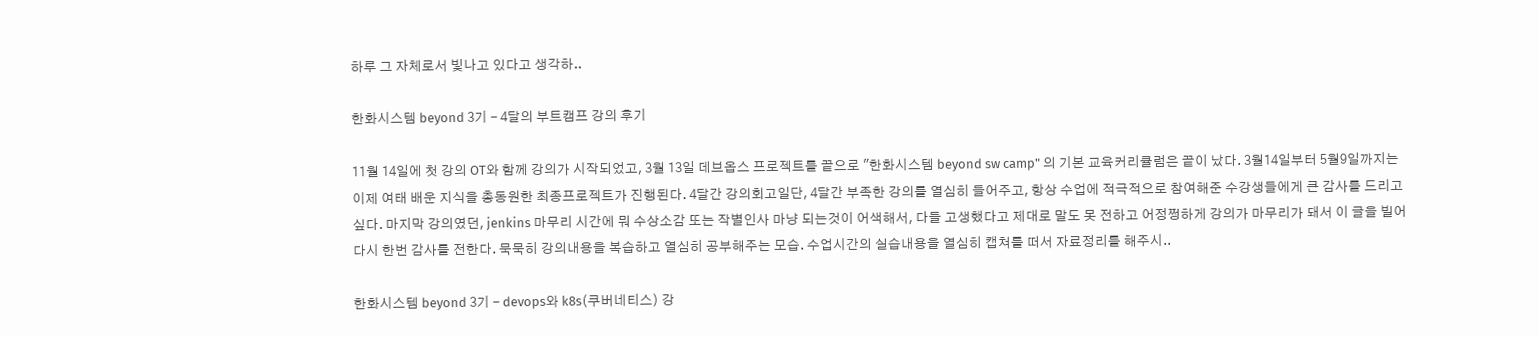하루 그 자체로서 빛나고 있다고 생각하..

한화시스템 beyond 3기 - 4달의 부트캠프 강의 후기

11월 14일에 첫 강의 OT와 함께 강의가 시작되었고, 3월 13일 데브옵스 프로젝트를 끝으로 "한화시스템 beyond sw camp" 의 기본 교육커리큘럼은 끝이 났다. 3월14일부터 5월9일까지는 이제 여태 배운 지식을 총동원한 최종프로젝트가 진행된다. 4달간 강의회고일단, 4달간 부족한 강의를 열심히 들어주고, 항상 수업에 적극적으로 참여해준 수강생들에게 큰 감사를 드리고 싶다. 마지막 강의였던, jenkins 마무리 시간에 뭐 수상소감 또는 작별인사 마냥 되는것이 어색해서, 다들 고생했다고 제대로 말도 못 전하고 어정쩡하게 강의가 마무리가 돼서 이 글을 빌어 다시 한번 감사를 전한다. 묵묵히 강의내용을 복습하고 열심히 공부해주는 모습. 수업시간의 실습내용을 열심히 캡쳐를 떠서 자료정리를 해주시..

한화시스템 beyond 3기 - devops와 k8s(쿠버네티스) 강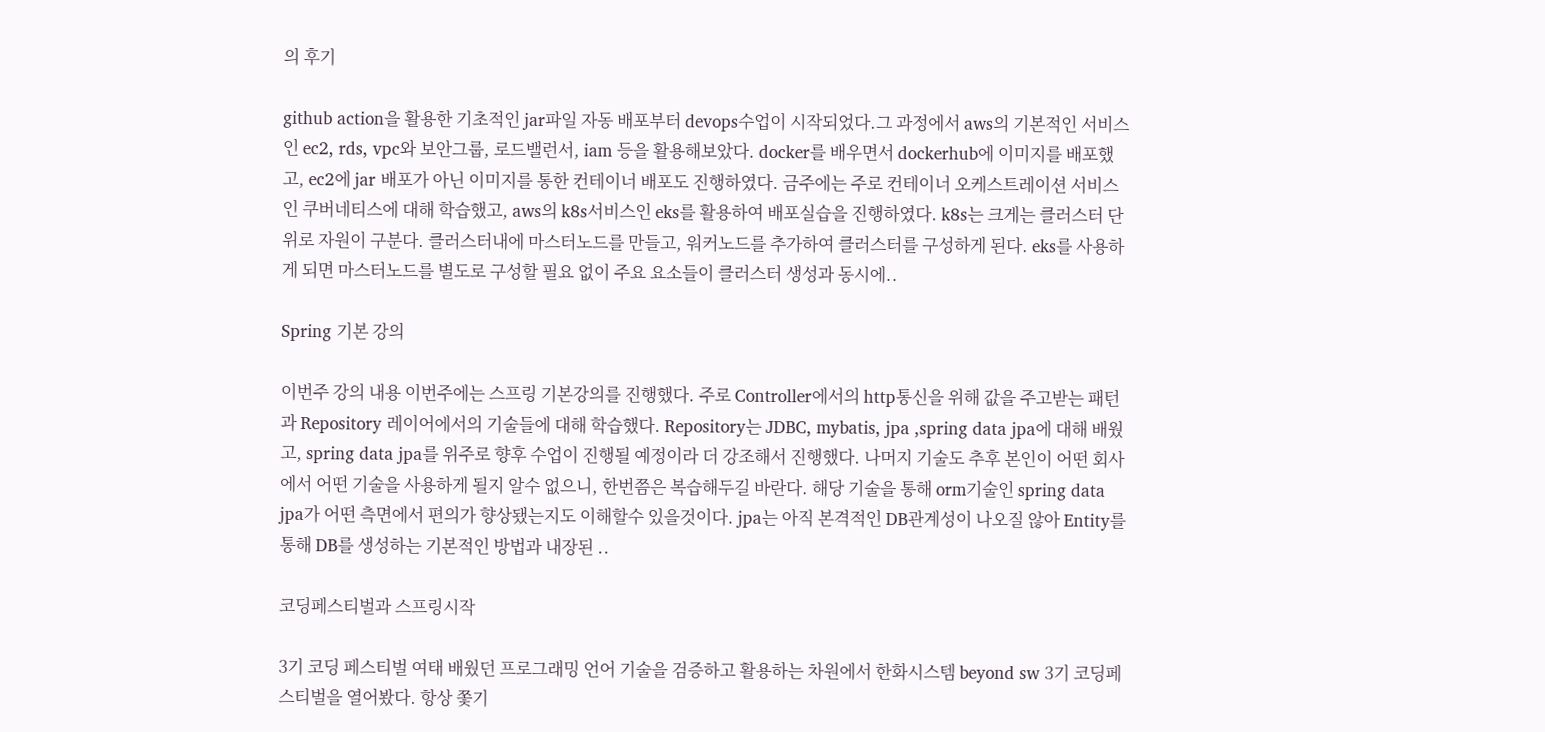의 후기

github action을 활용한 기초적인 jar파일 자동 배포부터 devops수업이 시작되었다.그 과정에서 aws의 기본적인 서비스인 ec2, rds, vpc와 보안그룹, 로드밸런서, iam 등을 활용해보았다. docker를 배우면서 dockerhub에 이미지를 배포했고, ec2에 jar 배포가 아닌 이미지를 통한 컨테이너 배포도 진행하였다. 금주에는 주로 컨테이너 오케스트레이션 서비스인 쿠버네티스에 대해 학습했고, aws의 k8s서비스인 eks를 활용하여 배포실습을 진행하였다. k8s는 크게는 클러스터 단위로 자원이 구분다. 클러스터내에 마스터노드를 만들고, 워커노드를 추가하여 클러스터를 구성하게 된다. eks를 사용하게 되면 마스터노드를 별도로 구성할 필요 없이 주요 요소들이 클러스터 생성과 동시에..

Spring 기본 강의

이번주 강의 내용 이번주에는 스프링 기본강의를 진행했다. 주로 Controller에서의 http통신을 위해 값을 주고받는 패턴과 Repository 레이어에서의 기술들에 대해 학습했다. Repository는 JDBC, mybatis, jpa ,spring data jpa에 대해 배웠고, spring data jpa를 위주로 향후 수업이 진행될 예정이라 더 강조해서 진행했다. 나머지 기술도 추후 본인이 어떤 회사에서 어떤 기술을 사용하게 될지 알수 없으니, 한번쯤은 복습해두길 바란다. 해당 기술을 통해 orm기술인 spring data jpa가 어떤 측면에서 편의가 향상됐는지도 이해할수 있을것이다. jpa는 아직 본격적인 DB관계성이 나오질 않아 Entity를 통해 DB를 생성하는 기본적인 방법과 내장된 ..

코딩페스티벌과 스프링시작

3기 코딩 페스티벌 여태 배웠던 프로그래밍 언어 기술을 검증하고 활용하는 차원에서 한화시스템 beyond sw 3기 코딩페스티벌을 열어봤다. 항상 쫓기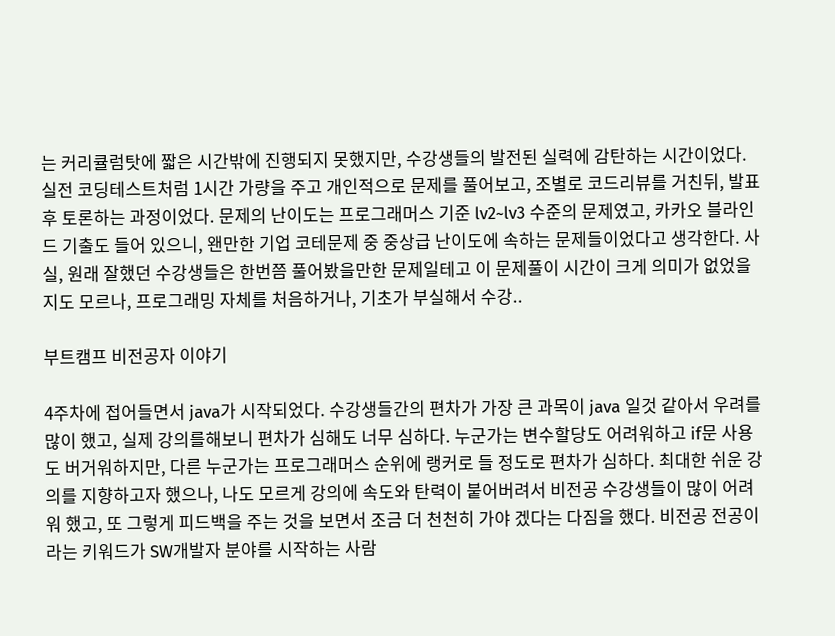는 커리큘럼탓에 짧은 시간밖에 진행되지 못했지만, 수강생들의 발전된 실력에 감탄하는 시간이었다. 실전 코딩테스트처럼 1시간 가량을 주고 개인적으로 문제를 풀어보고, 조별로 코드리뷰를 거친뒤, 발표 후 토론하는 과정이었다. 문제의 난이도는 프로그래머스 기준 lv2~lv3 수준의 문제였고, 카카오 블라인드 기출도 들어 있으니, 왠만한 기업 코테문제 중 중상급 난이도에 속하는 문제들이었다고 생각한다. 사실, 원래 잘했던 수강생들은 한번쯤 풀어봤을만한 문제일테고 이 문제풀이 시간이 크게 의미가 없었을지도 모르나, 프로그래밍 자체를 처음하거나, 기초가 부실해서 수강..

부트캠프 비전공자 이야기

4주차에 접어들면서 java가 시작되었다. 수강생들간의 편차가 가장 큰 과목이 java 일것 같아서 우려를 많이 했고, 실제 강의를해보니 편차가 심해도 너무 심하다. 누군가는 변수할당도 어려워하고 if문 사용도 버거워하지만, 다른 누군가는 프로그래머스 순위에 랭커로 들 정도로 편차가 심하다. 최대한 쉬운 강의를 지향하고자 했으나, 나도 모르게 강의에 속도와 탄력이 붙어버려서 비전공 수강생들이 많이 어려워 했고, 또 그렇게 피드백을 주는 것을 보면서 조금 더 천천히 가야 겠다는 다짐을 했다. 비전공 전공이라는 키워드가 SW개발자 분야를 시작하는 사람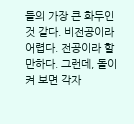들의 가장 큰 화두인것 같다. 비전공이라 어렵다. 전공이라 할만하다. 그런데, 돌이켜 보면 각자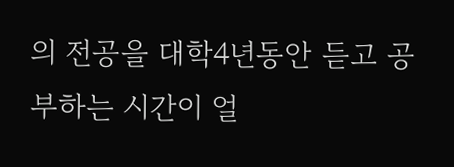의 전공을 대학4년동안 듣고 공부하는 시간이 얼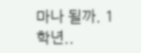마나 될까. 1학년..